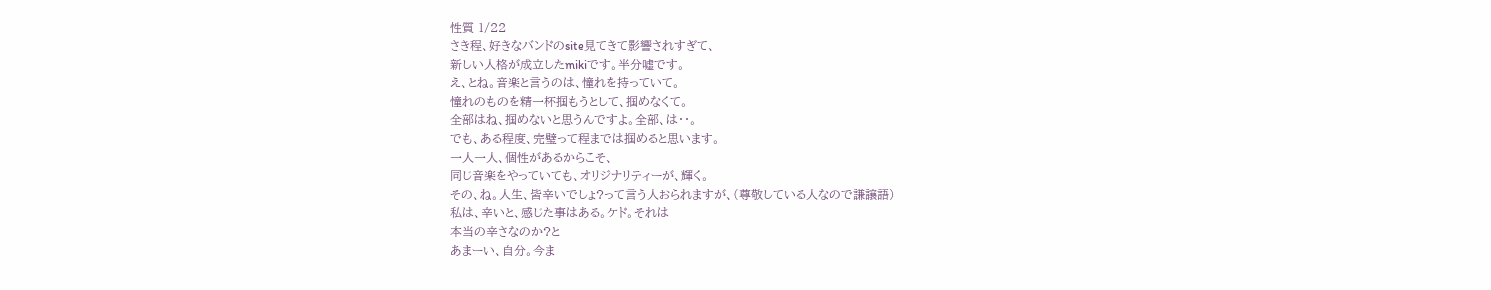性質 1/22
さき程、好きなバンドのsite見てきて影響されすぎて、
新しい人格が成立したmikiです。半分嘘です。
え、とね。音楽と言うのは、憧れを持っていて。
憧れのものを精一杯掴もうとして、掴めなくて。
全部はね、掴めないと思うんですよ。全部、は・・。
でも、ある程度、完璧って程までは掴めると思います。
一人一人、個性があるからこそ、
同じ音楽をやっていても、オリジナリティーが、輝く。
その、ね。人生、皆辛いでしょ?って言う人おられますが、(尊敬している人なので謙譲語)
私は、辛いと、感じた事はある。ケド。それは
本当の辛さなのか?と
あまーい、自分。今ま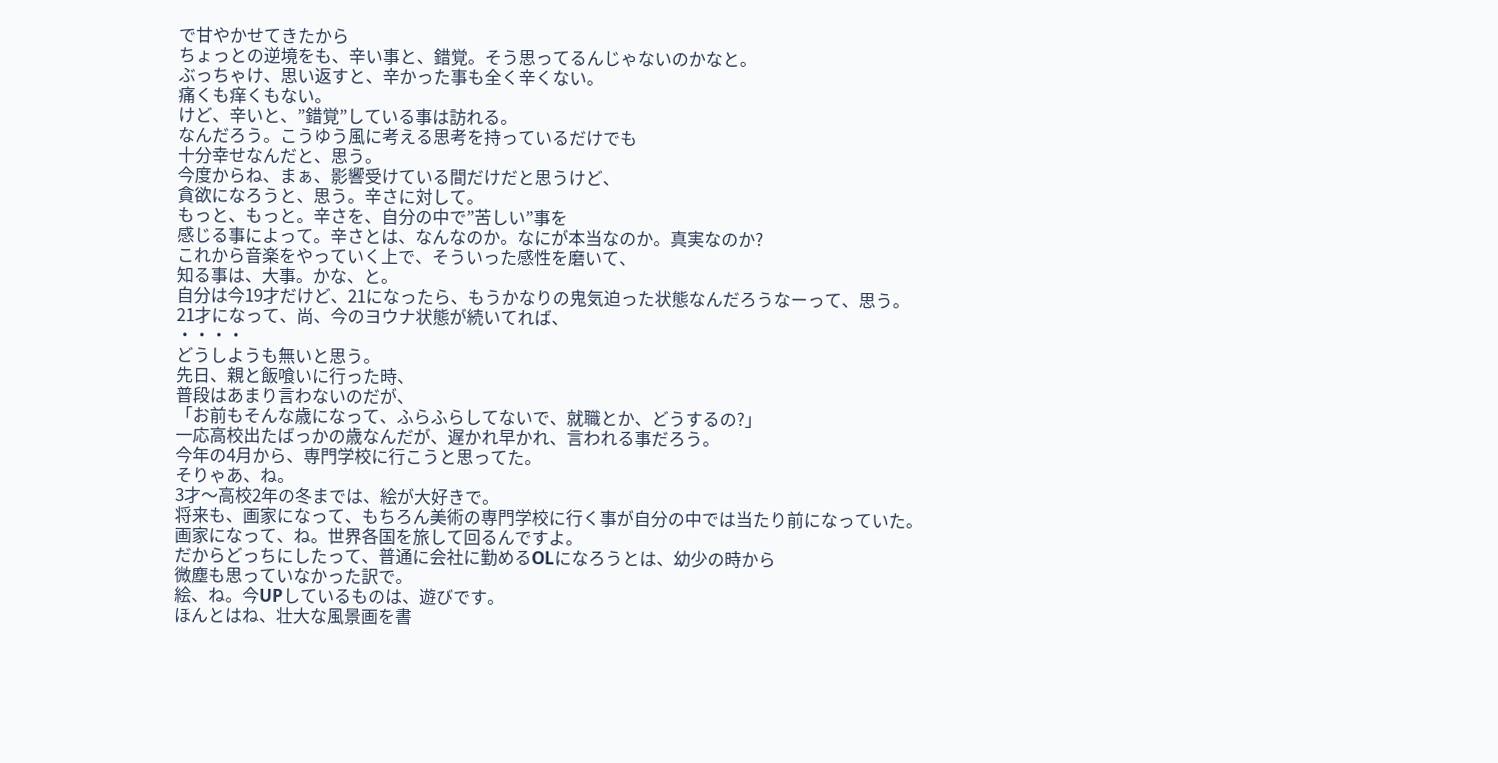で甘やかせてきたから
ちょっとの逆境をも、辛い事と、錯覚。そう思ってるんじゃないのかなと。
ぶっちゃけ、思い返すと、辛かった事も全く辛くない。
痛くも痒くもない。
けど、辛いと、”錯覚”している事は訪れる。
なんだろう。こうゆう風に考える思考を持っているだけでも
十分幸せなんだと、思う。
今度からね、まぁ、影響受けている間だけだと思うけど、
貪欲になろうと、思う。辛さに対して。
もっと、もっと。辛さを、自分の中で”苦しい”事を
感じる事によって。辛さとは、なんなのか。なにが本当なのか。真実なのか?
これから音楽をやっていく上で、そういった感性を磨いて、
知る事は、大事。かな、と。
自分は今19才だけど、21になったら、もうかなりの鬼気迫った状態なんだろうなーって、思う。
21才になって、尚、今のヨウナ状態が続いてれば、
・・・・
どうしようも無いと思う。
先日、親と飯喰いに行った時、
普段はあまり言わないのだが、
「お前もそんな歳になって、ふらふらしてないで、就職とか、どうするの?」
一応高校出たばっかの歳なんだが、遅かれ早かれ、言われる事だろう。
今年の4月から、専門学校に行こうと思ってた。
そりゃあ、ね。
3才〜高校2年の冬までは、絵が大好きで。
将来も、画家になって、もちろん美術の専門学校に行く事が自分の中では当たり前になっていた。
画家になって、ね。世界各国を旅して回るんですよ。
だからどっちにしたって、普通に会社に勤めるOLになろうとは、幼少の時から
微塵も思っていなかった訳で。
絵、ね。今UPしているものは、遊びです。
ほんとはね、壮大な風景画を書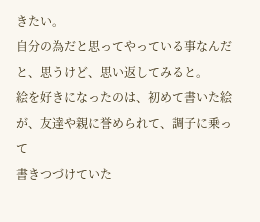きたい。
自分の為だと思ってやっている事なんだと、思うけど、思い返してみると。
絵を好きになったのは、初めて書いた絵が、友達や親に誉められて、調子に乗って
書きつづけていた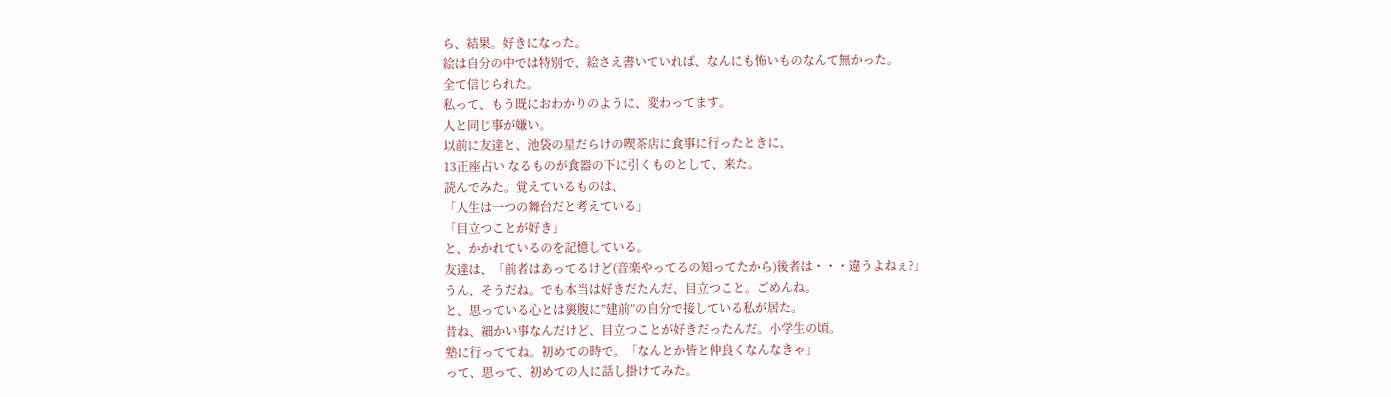ら、結果。好きになった。
絵は自分の中では特別で、絵さえ書いていれば、なんにも怖いものなんて無かった。
全て信じられた。
私って、もう既におわかりのように、変わってます。
人と同じ事が嫌い。
以前に友達と、池袋の星だらけの喫茶店に食事に行ったときに、
13正座占い なるものが食器の下に引くものとして、来た。
読んでみた。覚えているものは、
「人生は一つの舞台だと考えている」
「目立つことが好き」
と、かかれているのを記憶している。
友達は、「前者はあってるけど(音楽やってるの知ってたから)後者は・・・違うよねぇ?」
うん、そうだね。でも本当は好きだたんだ、目立つこと。ごめんね。
と、思っている心とは裏腹に”建前”の自分で接している私が居た。
昔ね、細かい事なんだけど、目立つことが好きだったんだ。小学生の頃。
塾に行っててね。初めての時で。「なんとか皆と仲良くなんなきゃ」
って、思って、初めての人に話し掛けてみた。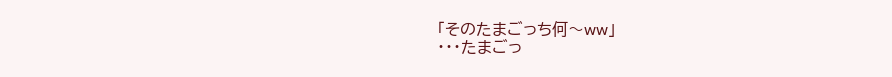「そのたまごっち何〜ww」
・・・たまごっ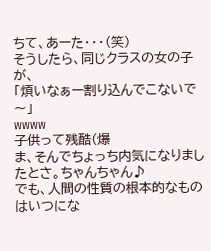ちて、あーた・・・(笑)
そうしたら、同じクラスの女の子が、
「煩いなぁー割り込んでこないで〜」
wwww
子供って残酷(爆
ま、そんでちょっち内気になりましたとさ。ちゃんちゃん♪
でも、人間の性質の根本的なものはいつにな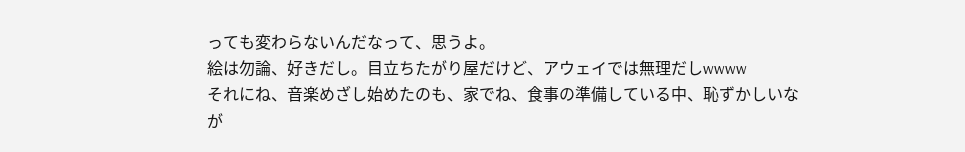っても変わらないんだなって、思うよ。
絵は勿論、好きだし。目立ちたがり屋だけど、アウェイでは無理だしwwww
それにね、音楽めざし始めたのも、家でね、食事の準備している中、恥ずかしいなが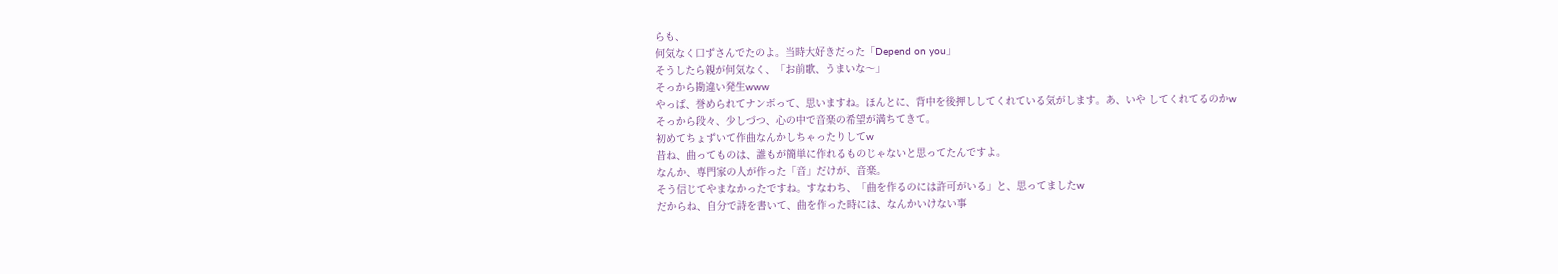らも、
何気なく口ずさんでたのよ。当時大好きだった「Depend on you」
そうしたら親が何気なく、「お前歌、うまいな〜」
そっから勘違い発生www
やっぱ、誉められてナンボって、思いますね。ほんとに、背中を後押ししてくれている気がします。あ、いや してくれてるのかw
そっから段々、少しづつ、心の中で音楽の希望が満ちてきて。
初めてちょずいて作曲なんかしちゃったりしてw
昔ね、曲ってものは、誰もが簡単に作れるものじゃないと思ってたんですよ。
なんか、専門家の人が作った「音」だけが、音楽。
そう信じてやまなかったですね。すなわち、「曲を作るのには許可がいる」と、思ってましたw
だからね、自分で詩を書いて、曲を作った時には、なんかいけない事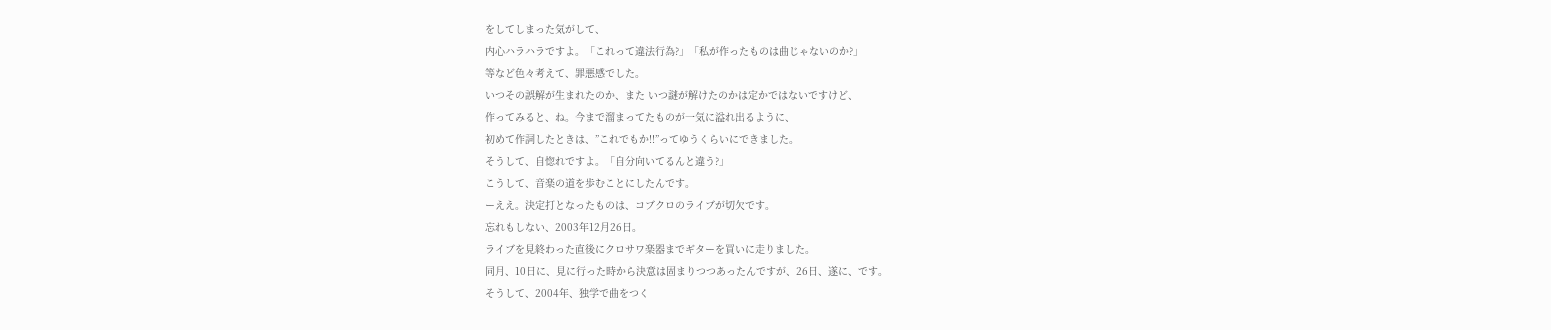をしてしまった気がして、
内心ハラハラですよ。「これって違法行為?」「私が作ったものは曲じゃないのか?」
等など色々考えて、罪悪感でした。
いつその誤解が生まれたのか、また いつ謎が解けたのかは定かではないですけど、
作ってみると、ね。今まで溜まってたものが一気に溢れ出るように、
初めて作詞したときは、”これでもか!!”ってゆうくらいにできました。
そうして、自惚れですよ。「自分向いてるんと違う?」
こうして、音楽の道を歩むことにしたんです。
ーええ。決定打となったものは、コブクロのライブが切欠です。
忘れもしない、2003年12月26日。
ライブを見終わった直後にクロサワ楽器までギターを買いに走りました。
同月、10日に、見に行った時から決意は固まりつつあったんですが、26日、遂に、です。
そうして、2004年、独学で曲をつく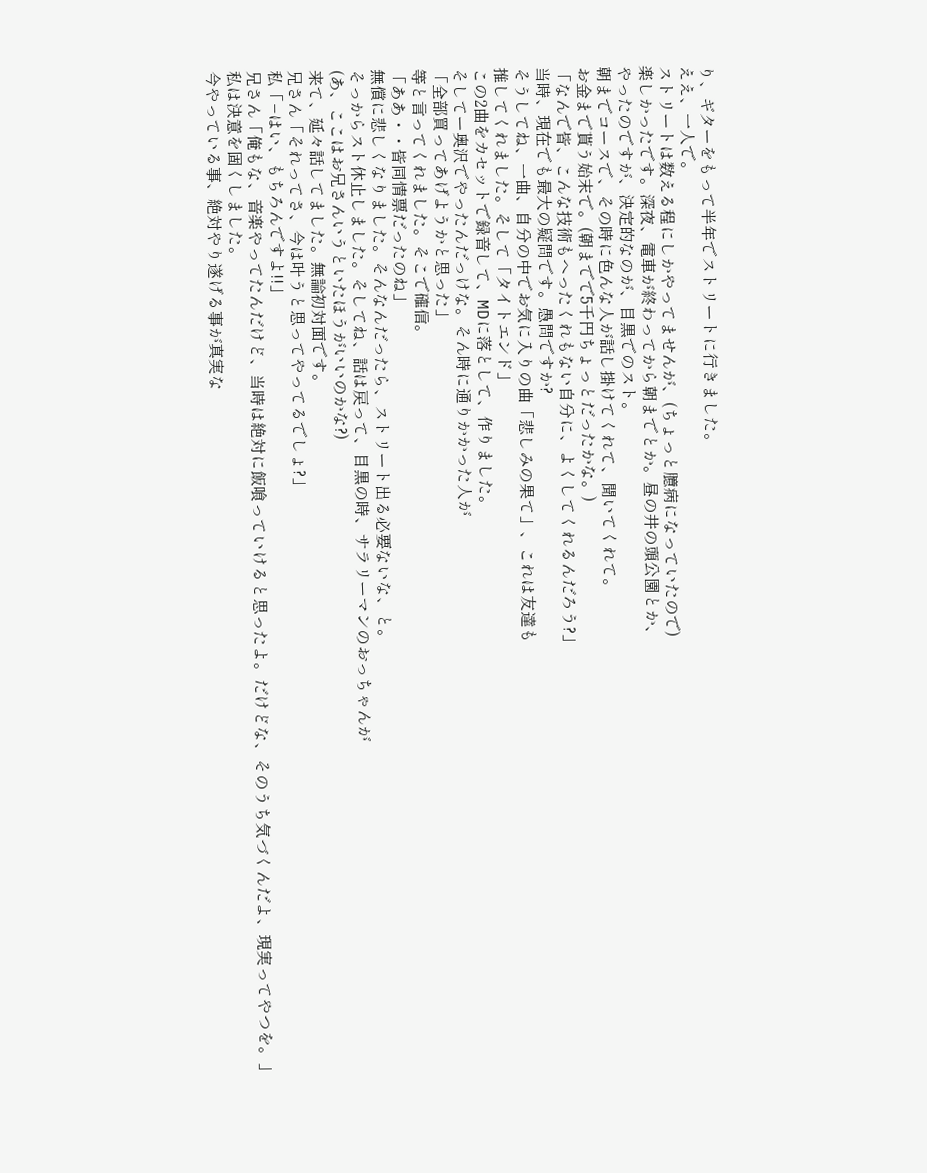り、ギターをもって半年でストリートに行きました。
ええ、一人で。
ストリートは数える程にしかやってませんが、(ちょっと臆病になっていたので)
楽しかったです。深夜、電車が終わってから朝までとか。昼の井の頭公園とか、
やったのですが、決定的なのが、目黒でのスト。
朝までコースで、その時に色んな人が話し掛けてくれて、聞いてくれて。
お金まで貰う始末で。(朝までで5千円ちょっとだったかな。)
「なんで皆、こんな技術もへったくれもない自分に、よくしてくれるんだろう?」
当時、現在でも最大の疑問です。愚問ですか?
そうしてね、一曲、自分の中でお気に入りの曲「悲しみの果て」、これは友達も
推してくれました。そして「タイトエンド」
この2曲をカセットで録音して、MDに落として、作りました。
そしてー奥沢でやったんだっけな。そん時に通りかかった人が
「全部買ってあげようかと思った」
等と言ってくれました。そこで確信。
「ああ・・皆同情票だったのね」
無償に悲しくなりました。そんなんだったら、ストリート出る必要ないな、と。
そっからスト休止しました。そしてね、話は戻って、目黒の時、サラリーマンのおっちゃんが
(あ、ここはお兄さんいうといたほうがいいのかな?)
来て、延々話してました。無論初対面です。
兄さん「それってさ、今は叶うと思ってやってるでしょ?」
私「−はい、もちろんですよ!!」
兄さん「俺もな、音楽やってたんだけど、当時は絶対に飯喰っていけると思ったよ。だけどな、そのうち気づくんだよ、現実ってやつを。」
私は決意を固くしました。
今やっている事、絶対やり遂げる事が真実な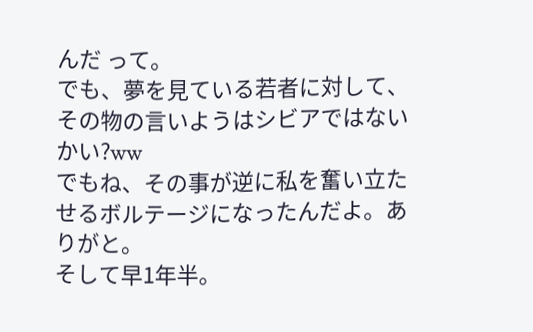んだ って。
でも、夢を見ている若者に対して、その物の言いようはシビアではないかい?ww
でもね、その事が逆に私を奮い立たせるボルテージになったんだよ。ありがと。
そして早1年半。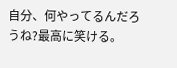自分、何やってるんだろうね?最高に笑ける。